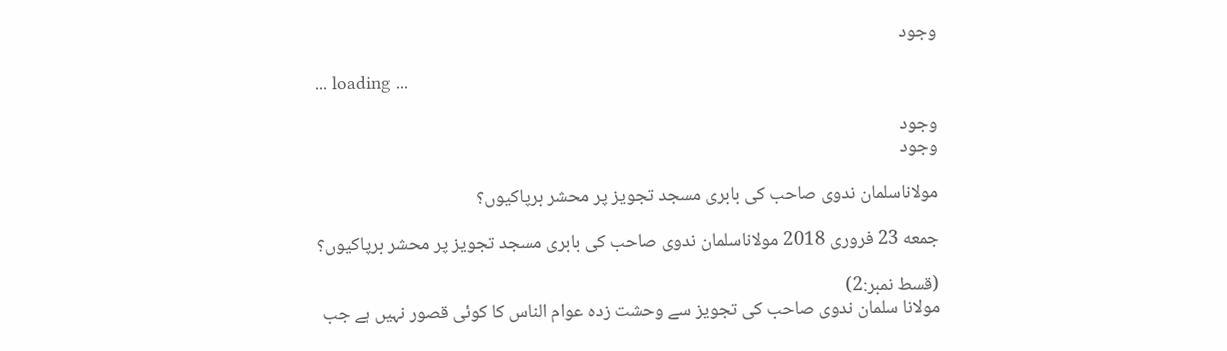وجود

... loading ...

وجود
وجود

مولاناسلمان ندوی صاحب کی بابری مسجد تجویز پر محشر برپاکیوں؟

جمعه 23 فروری 2018 مولاناسلمان ندوی صاحب کی بابری مسجد تجویز پر محشر برپاکیوں؟

(قسط نمبر:2)
مولانا سلمان ندوی صاحب کی تجویز سے وحشت زدہ عوام الناس کا کوئی قصور نہیں ہے جب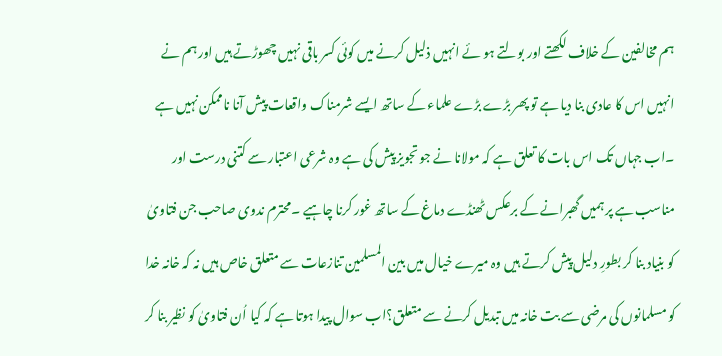ہم مخالفین کے خلاف لکھتے اور بولتے ہو ئے انہیں ذلیل کرنے میں کوئی کسر باقی نہیں چھوڑتے ہیں اور ہم نے انہیں اس کا عادی بنا دیا ہے تو پھر بڑے بڑے علماء کے ساتھ ایسے شرمناک واقعات پیش آنا ناممکن نہیں ہے ۔اب جہاں تک اس بات کا تعلق ہے کہ مولانا نے جو تجویز پیش کی ہے وہ شرعی اعتبار سے کتنی درست اور مناسب ہے پر ہمیں گھبرانے کے برعکس ٹھنڈے دماغ کے ساتھ غور کرنا چاہیے ۔محترم ندوی صاحب جن فتاویٰ کو بنیاد بنا کر بطورِ دلیل پیش کرتے ہیں وہ میرے خیال میں بین المسلمین تنازعات سے متعلق خاص ہیں نہ کہ خانہ خدا کو مسلمانوں کی مرضی سے بت خانہ میں تبدیل کرنے سے متعلق؟اب سوال پیدا ہوتا ہے کہ کیا اُن فتاویٰ کو نظیر بنا کر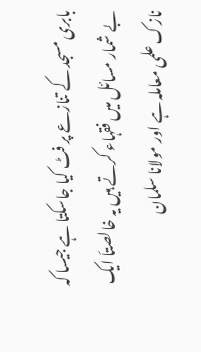بابری مسجد کے تنازعے پر فٹ کیا جاسکتا ہے جیسا کہ بے شمار مسائل میں فقہاء کرتے ہیں یہ خالصتاَ ایک نازک علمی معاملہ ہے اور مولانا سلمان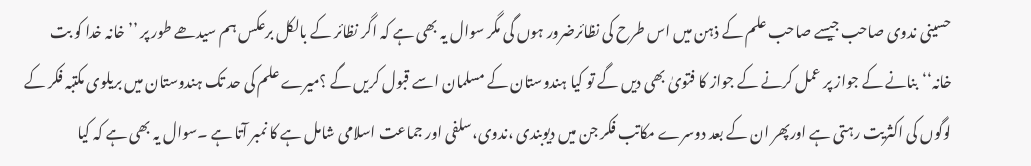حسینی ندوی صاحب جیسے صاحب علم کے ذہن میں اس طرح کی نظائرضرور ہوں گی مگر سوال یہ بھی ہے کہ اگر نظائر کے بالکل برعکس ہم سیدھے طور پر ’’خانہ خدا کو بت خانہ‘‘بنانے کے جواز پر عمل کرنے کے جواز کا فتویٰ بھی دیں گے تو کیا ہندوستان کے مسلمان اسے قبول کریں گے ؟میرے علم کی حد تک ہندوستان میں بریلوی مکتبہ فکر کے لوگوں کی اکثریت رہتی ہے اورپھر ان کے بعد دوسرے مکاتب فکر جن میں دیوبندی ،ندوی،سلفی اور جماعت اسلامی شامل ہے کا نمبر آتا ہے ۔سوال یہ بھی ہے کہ کیا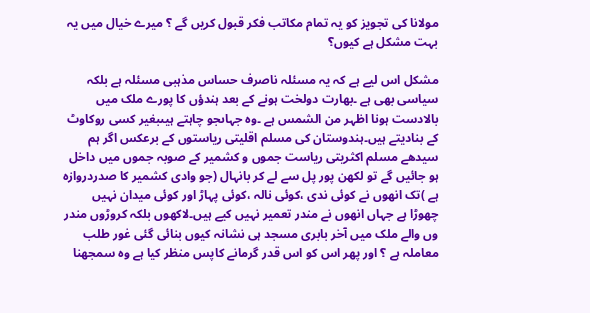مولانا کی تجویز کو یہ تمام مکاتب فکر قبول کریں گے ؟ میرے خیال میں یہ بہت مشکل ہے کیوں؟

مشکل اس لیے ہے کہ یہ مسئلہ ناصرف حساس مذہبی مسئلہ ہے بلکہ سیاسی بھی ہے ۔بھارت دولخت ہونے کے بعد ہندؤں کا پورے ملک میں بالادست ہونا اظہر من الشمس ہے ۔وہ جہاںجو چاہتے ہیںبغیر کسی روکاوٹ کے بنادیتے ہیں۔ہندوستان کی مسلم اقلیتی ریاستوں کے برعکس اگر ہم سیدھے مسلم اکثریتی ریاست جموں و کشمیر کے صوبہ جموں میں داخل ہو جائیں گے تو لکھن پور پل سے لے کر بانہال (جو وادی کشمیر کا صدردروازہ ہے )تک انھوں نے کوئی ندی ،کوئی نالہ ،کوئی پہاڑ اور کوئی میدان نہیں چھوڑا ہے جہاں انھوں نے مندر تعمیر نہیں کیے ہیں۔لاکھوں بلکہ کروڑوں مندر وں والے ملک میں آخر بابری مسجد ہی نشانہ کیوں بنائی گئی غور طلب معاملہ ہے ؟ اور پھر اس کو اس قدر گرمانے کاپس منظر کیا ہے وہ سمجھنا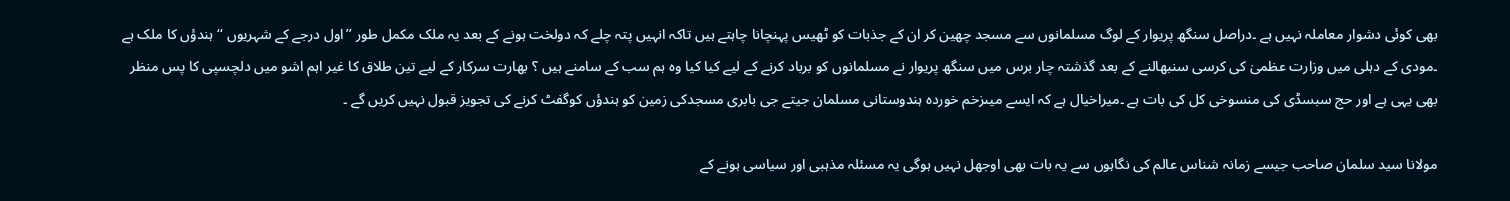بھی کوئی دشوار معاملہ نہیں ہے ۔دراصل سنگھ پریوار کے لوگ مسلمانوں سے مسجد چھین کر ان کے جذبات کو ٹھیس پہنچانا چاہتے ہیں تاکہ انہیں پتہ چلے کہ دولخت ہونے کے بعد یہ ملک مکمل طور ’’اول درجے کے شہریوں ‘‘ہندؤں کا ملک ہے ۔مودی کے دہلی میں وزارت عظمیٰ کی کرسی سنبھالنے کے بعد گذشتہ چار برس میں سنگھ پریوار نے مسلمانوں کو برباد کرنے کے لیے کیا کیا وہ ہم سب کے سامنے ہیں ؟ بھارت سرکار کے لیے تین طلاق کا غیر اہم اشو میں دلچسپی کا پس منظر بھی یہی ہے اور حج سبسڈی کی منسوخی کل کی بات ہے ۔میراخیال ہے کہ ایسے میںزخم خوردہ ہندوستانی مسلمان جیتے جی بابری مسجدکی زمین کو ہندؤں کوگفٹ کرنے کی تجویز قبول نہیں کریں گے ۔

مولانا سید سلمان صاحب جیسے زمانہ شناس عالم کی نگاہوں سے یہ بات بھی اوجھل نہیں ہوگی یہ مسئلہ مذہبی اور سیاسی ہونے کے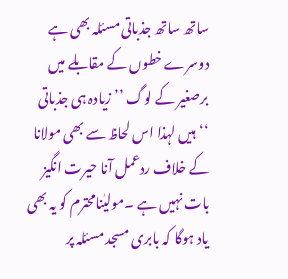ساتھ ساتھ جذباتی مسئلہ بھی ہے دوسرے خطوں کے مقابلے میں برصغیر کے لوگ ’’زیادہ ہی جذباتی ‘‘ہیں لہذا اس لحاظ سے بھی مولانا کے خلاف ردعمل آنا حیرت انگیز بات نہیں ہے ۔مولیٰنامحترم کو یہ بھی یاد ہوگا کہ بابری مسجد مسئلہ پر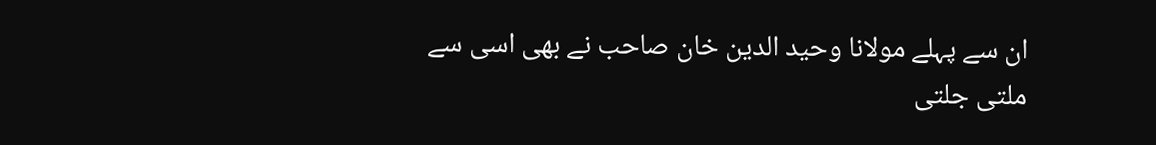ان سے پہلے مولانا وحید الدین خان صاحب نے بھی اسی سے ملتی جلتی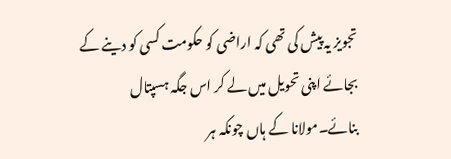تجویز یہ پیش کی تھی کہ اراضی کو حکومت کسی کو دینے کے بجائے اپنی تحویل میں لے کر اس جگہ ہسپتال بنائے۔مولانا کے ہاں چونکہ ہر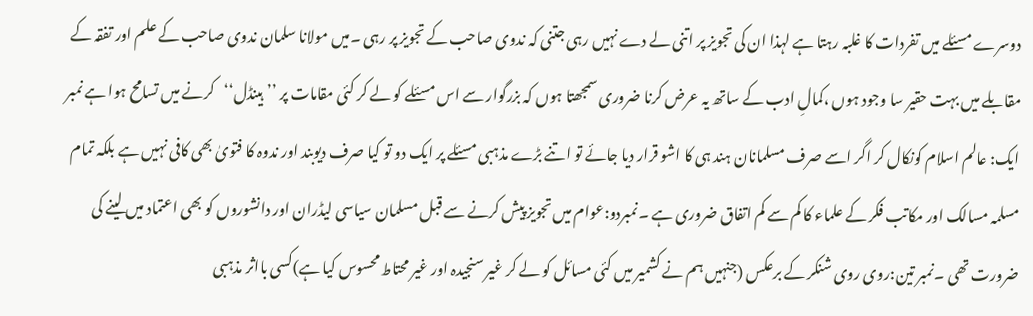دوسرے مسئلے میں تفردات کا غلبہ رہتا ہے لہذا ان کی تجویز پر اتنی لے دے نہیں رہی جتنی کہ ندوی صاحب کے تجویز پر رہی ۔میں مولانا سلمان ندوی صاحب کے علم اور تفقہ کے مقابلے میں بہت حقیر سا وجود ہوں ،کمالِ ادب کے ساتھ یہ عرض کرنا ضروری سمجھتا ہوں کہ بزرگوار سے اس مسئلے کو لے کر کئی مقامات پر ’’ہینڈل‘‘کرنے میں تسامح ہوا ہے نمبر ایک: عالم اسلام کونکال کر اگر اسے صرف مسلمانان ہند ہی کا اشو قرار دیا جائے تو اتنے بڑے مذہبی مسئلے پر ایک دو تو کیا صرف دیوبند اور ندوہ کا فتویٰ بھی کافی نہیں ہے بلکہ تمام مسلمہ مسالک اور مکاتب فکر کے علماء کا کم سے کم اتفاق ضروری ہے ۔نمبردو:عوام میں تجویز پیش کرنے سے قبل مسلمان سیاسی لیڈران اور دانشوروں کو بھی اعتماد میں لینے کی ضرورت تھی ۔نمبر تین:روی روی شنکر کے برعکس (جنہیں ہم نے کشمیر میں کئی مسائل کو لے کر غیر سنجیدہ اور غیر محتاط محسوس کیا ہے)کسی بااثر مذہبی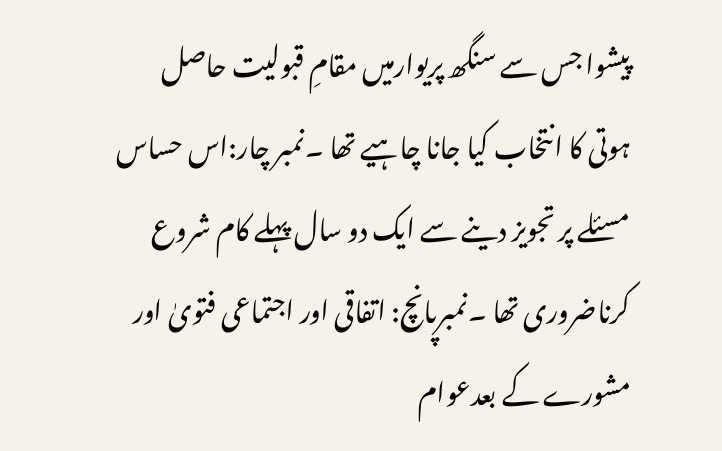پیشوا جس سے سنگھ پریوارمیں مقامِ قبولیت حاصل ہوتی کا انتخاب کیا جانا چاہیے تھا ۔نمبر چار:اس حساس مسئلے پر تجویز دینے سے ایک دو سال پہلے کام شروع کرناضروری تھا ۔نمبرپانچ: اتفاقی اور اجتماعی فتویٰ اور مشورے کے بعدعوام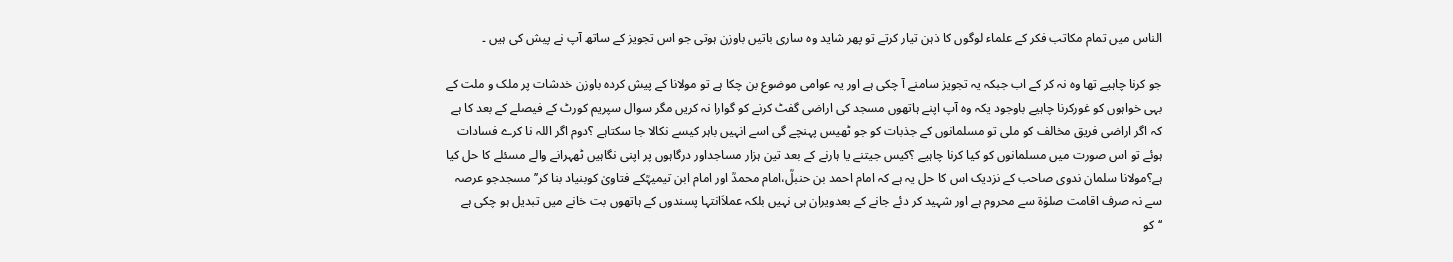الناس میں تمام مکاتب فکر کے علماء لوگوں کا ذہن تیار کرتے تو پھر شاید وہ ساری باتیں باوزن ہوتی جو اس تجویز کے ساتھ آپ نے پیش کی ہیں ۔

جو کرنا چاہیے تھا وہ نہ کر کے اب جبکہ یہ تجویز سامنے آ چکی ہے اور یہ عوامی موضوع بن چکا ہے تو مولانا کے پیش کردہ باوزن خدشات پر ملک و ملت کے بہی خواہوں کو غورکرنا چاہیے باوجود یکہ وہ آپ اپنے ہاتھوں مسجد کی اراضی گفٹ کرنے کو گوارا نہ کریں مگر سوال سپریم کورٹ کے فیصلے کے بعد کا ہے کہ اگر اراضی فریق مخالف کو ملی تو مسلمانوں کے جذبات کو جو ٹھیس پہنچے گی اسے انہیں باہر کیسے نکالا جا سکتاہے ؟دوم اگر اللہ نا کرے فسادات ہوئے تو اس صورت میں مسلمانوں کو کیا کرنا چاہیے ؟کیس جیتنے یا ہارنے کے بعد تین ہزار مساجداور درگاہوں پر اپنی نگاہیں ٹھہرانے والے مسئلے کا حل کیا ہے؟مولانا سلمان ندوی صاحب کے نزدیک اس کا حل یہ ہے کہ امام احمد بن حنبلؒ،امام محمدؒ اور امام ابن تیمیہؒکے فتاویٰ کوبنیاد بنا کر’’مسجدجو عرصہ سے نہ صرف اقامت صلوٰۃ سے محروم ہے اور شہید کر دئے جانے کے بعدویران ہی نہیں بلکہ عملاَانتہا پسندوں کے ہاتھوں بت خانے میں تبدیل ہو چکی ہے ‘‘کو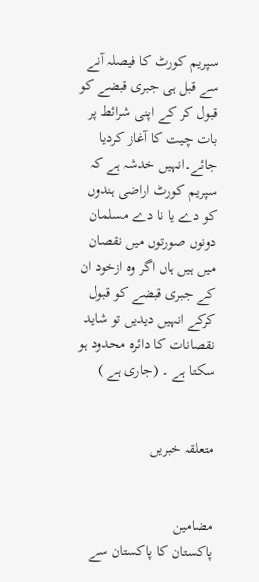سپریم کورٹ کا فیصلہ آنے سے قبل ہی جبری قبضے کو قبول کر کے اپنی شرائط پر بات چیت کا آغاز کردیا جائے۔انہیں خدشہ ہے کہ سپریم کورٹ اراضی ہندوں کو دے یا نا دے مسلمان دونوں صورتوں میں نقصان میں ہیں ہاں اگر وہ ازخود ان کے جبری قبضے کو قبول کرکے انہیں دیدیں تو شاید نقصانات کا دائرہ محدود ہو سکتا ہے ۔ (جاری ہے )


متعلقہ خبریں


مضامین
پاکستان کا پاکستان سے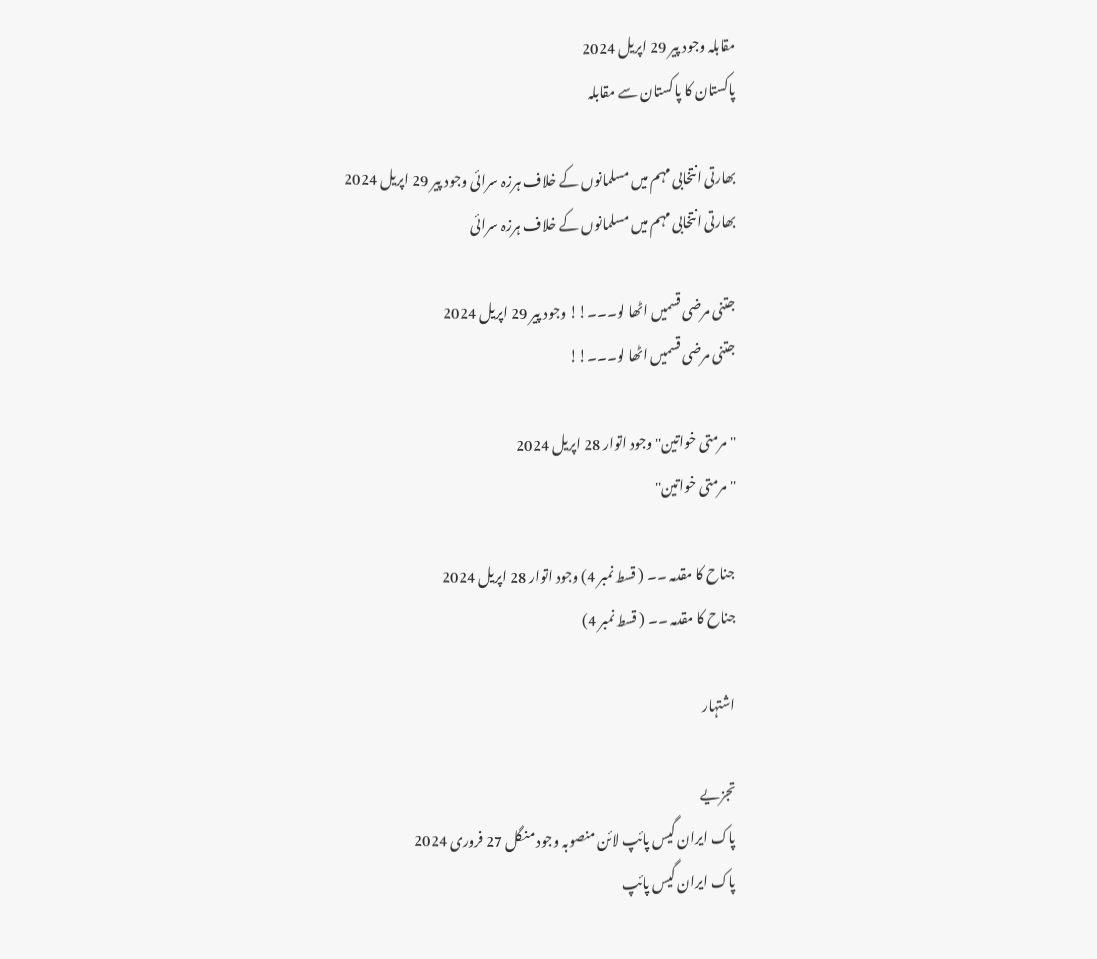مقابلہ وجود پیر 29 اپریل 2024
پاکستان کا پاکستان سے مقابلہ

بھارتی انتخابی مہم میں مسلمانوں کے خلاف ہرزہ سرائی وجود پیر 29 اپریل 2024
بھارتی انتخابی مہم میں مسلمانوں کے خلاف ہرزہ سرائی

جتنی مرضی قسمیں اٹھا لو۔۔۔!! وجود پیر 29 اپریل 2024
جتنی مرضی قسمیں اٹھا لو۔۔۔!!

''مرمتی خواتین'' وجود اتوار 28 اپریل 2024
''مرمتی خواتین''

جناح کا مقدمہ ۔۔ ( قسط نمبر 4) وجود اتوار 28 اپریل 2024
جناح کا مقدمہ ۔۔ ( قسط نمبر 4)

اشتہار

تجزیے
پاک ایران گیس پائپ لائن منصوبہ وجود منگل 27 فروری 2024
پاک ایران گیس پائپ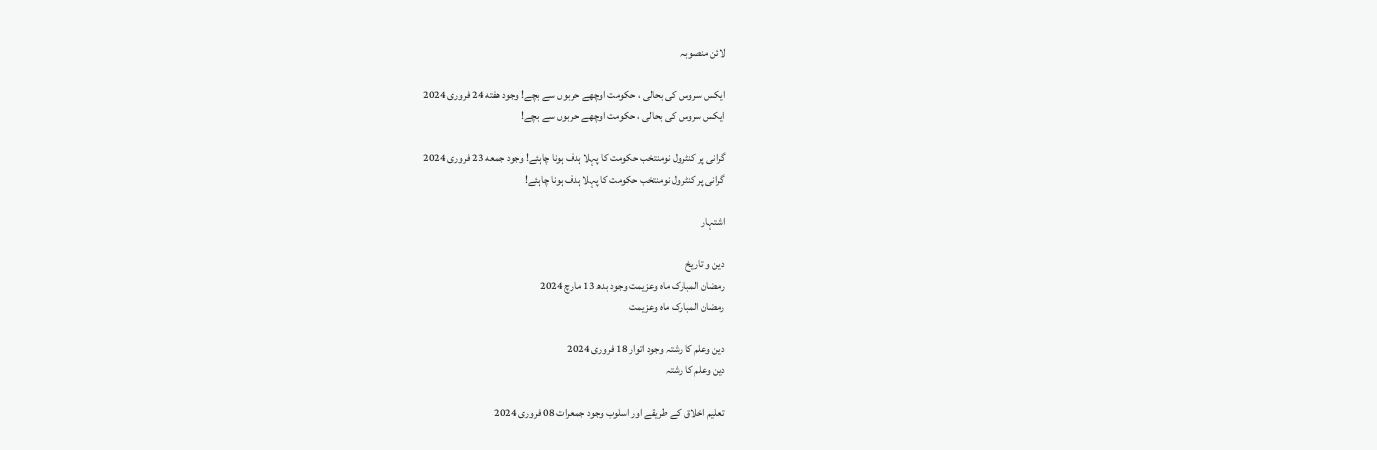لائن منصوبہ

ایکس سروس کی بحالی ، حکومت اوچھے حربوں سے بچے! وجود هفته 24 فروری 2024
ایکس سروس کی بحالی ، حکومت اوچھے حربوں سے بچے!

گرانی پر کنٹرول نومنتخب حکومت کا پہلا ہدف ہونا چاہئے! وجود جمعه 23 فروری 2024
گرانی پر کنٹرول نومنتخب حکومت کا پہلا ہدف ہونا چاہئے!

اشتہار

دین و تاریخ
رمضان المبارک ماہ وعزیمت وجود بدھ 13 مارچ 2024
رمضان المبارک ماہ وعزیمت

دین وعلم کا رشتہ وجود اتوار 18 فروری 2024
دین وعلم کا رشتہ

تعلیم اخلاق کے طریقے اور اسلوب وجود جمعرات 08 فروری 2024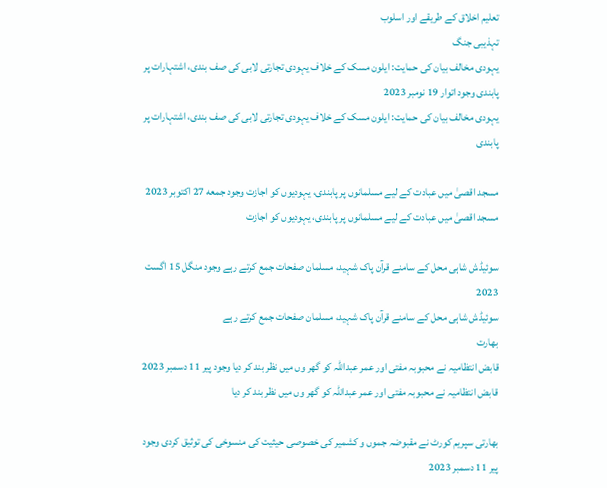تعلیم اخلاق کے طریقے اور اسلوب
تہذیبی جنگ
یہودی مخالف بیان کی حمایت: ایلون مسک کے خلاف یہودی تجارتی لابی کی صف بندی، اشتہارات پر پابندی وجود اتوار 19 نومبر 2023
یہودی مخالف بیان کی حمایت: ایلون مسک کے خلاف یہودی تجارتی لابی کی صف بندی، اشتہارات پر پابندی

مسجد اقصیٰ میں عبادت کے لیے مسلمانوں پر پابندی، یہودیوں کو اجازت وجود جمعه 27 اکتوبر 2023
مسجد اقصیٰ میں عبادت کے لیے مسلمانوں پر پابندی، یہودیوں کو اجازت

سوئیڈش شاہی محل کے سامنے قرآن پاک شہید، مسلمان صفحات جمع کرتے رہے وجود منگل 15 اگست 2023
سوئیڈش شاہی محل کے سامنے قرآن پاک شہید، مسلمان صفحات جمع کرتے رہے
بھارت
قابض انتظامیہ نے محبوبہ مفتی اور عمر عبداللہ کو گھر وں میں نظر بند کر دیا وجود پیر 11 دسمبر 2023
قابض انتظامیہ نے محبوبہ مفتی اور عمر عبداللہ کو گھر وں میں نظر بند کر دیا

بھارتی سپریم کورٹ نے مقبوضہ جموں و کشمیر کی خصوصی حیثیت کی منسوخی کی توثیق کردی وجود پیر 11 دسمبر 2023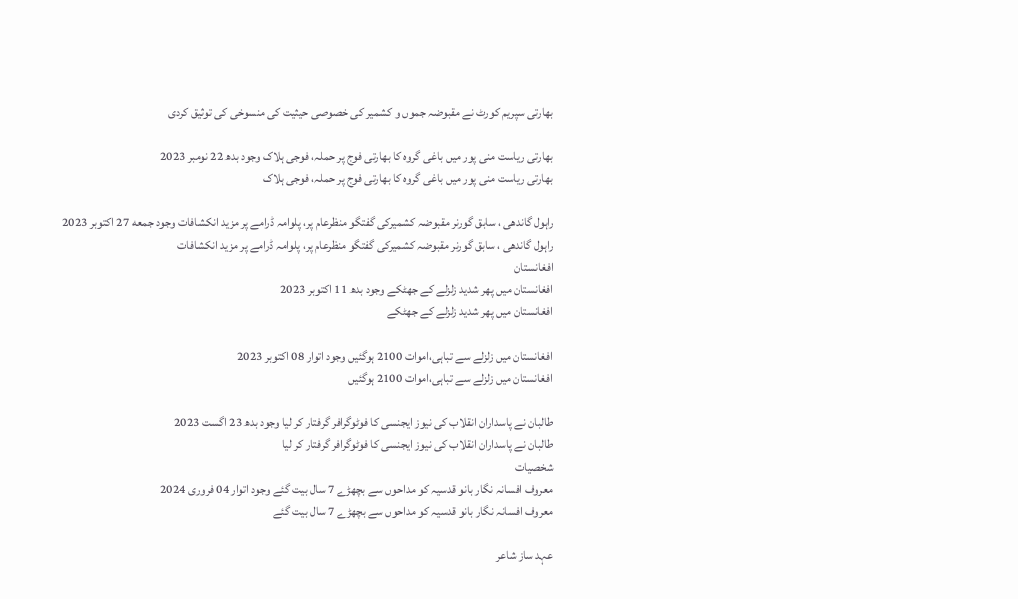بھارتی سپریم کورٹ نے مقبوضہ جموں و کشمیر کی خصوصی حیثیت کی منسوخی کی توثیق کردی

بھارتی ریاست منی پور میں باغی گروہ کا بھارتی فوج پر حملہ، فوجی ہلاک وجود بدھ 22 نومبر 2023
بھارتی ریاست منی پور میں باغی گروہ کا بھارتی فوج پر حملہ، فوجی ہلاک

راہول گاندھی ، سابق گورنر مقبوضہ کشمیرکی گفتگو منظرعام پر، پلوامہ ڈرامے پر مزید انکشافات وجود جمعه 27 اکتوبر 2023
راہول گاندھی ، سابق گورنر مقبوضہ کشمیرکی گفتگو منظرعام پر، پلوامہ ڈرامے پر مزید انکشافات
افغانستان
افغانستان میں پھر شدید زلزلے کے جھٹکے وجود بدھ 11 اکتوبر 2023
افغانستان میں پھر شدید زلزلے کے جھٹکے

افغانستان میں زلزلے سے تباہی،اموات 2100 ہوگئیں وجود اتوار 08 اکتوبر 2023
افغانستان میں زلزلے سے تباہی،اموات 2100 ہوگئیں

طالبان نے پاسداران انقلاب کی نیوز ایجنسی کا فوٹوگرافر گرفتار کر لیا وجود بدھ 23 اگست 2023
طالبان نے پاسداران انقلاب کی نیوز ایجنسی کا فوٹوگرافر گرفتار کر لیا
شخصیات
معروف افسانہ نگار بانو قدسیہ کو مداحوں سے بچھڑے 7 سال بیت گئے وجود اتوار 04 فروری 2024
معروف افسانہ نگار بانو قدسیہ کو مداحوں سے بچھڑے 7 سال بیت گئے

عہد ساز شاعر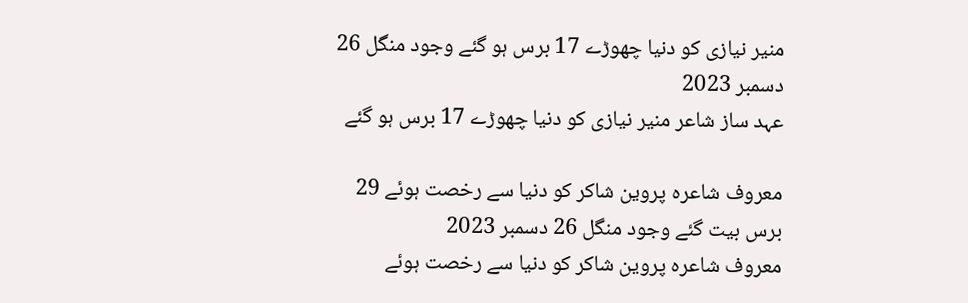منیر نیازی کو دنیا چھوڑے 17 برس ہو گئے وجود منگل 26 دسمبر 2023
عہد ساز شاعر منیر نیازی کو دنیا چھوڑے 17 برس ہو گئے

معروف شاعرہ پروین شاکر کو دنیا سے رخصت ہوئے 29 برس بیت گئے وجود منگل 26 دسمبر 2023
معروف شاعرہ پروین شاکر کو دنیا سے رخصت ہوئے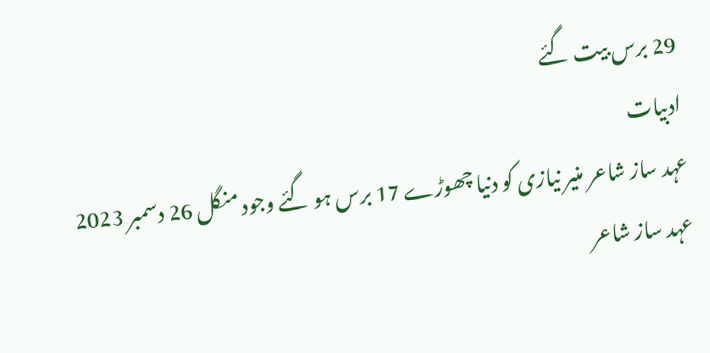29 برس بیت گئے
ادبیات
عہد ساز شاعر منیر نیازی کو دنیا چھوڑے 17 برس ہو گئے وجود منگل 26 دسمبر 2023
عہد ساز شاعر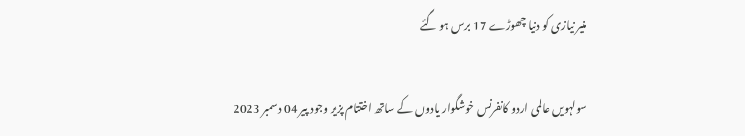منیر نیازی کو دنیا چھوڑے 17 برس ہو گئے

سولہویں عالمی اردو کانفرنس خوشگوار یادوں کے ساتھ اختتام پزیر وجود پیر 04 دسمبر 2023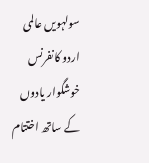سولہویں عالمی اردو کانفرنس خوشگوار یادوں کے ساتھ اختتام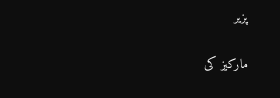پزیر

مارکیز کی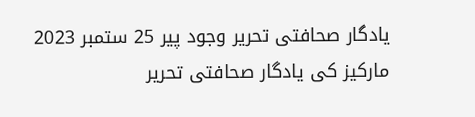یادگار صحافتی تحریر وجود پیر 25 ستمبر 2023
مارکیز کی یادگار صحافتی تحریر